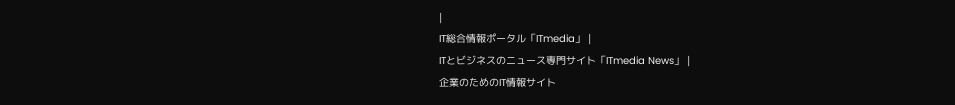|
IT総合情報ポータル「ITmedia」 |
ITとビジネスのニュース専門サイト「ITmedia News」 |
企業のためのIT情報サイト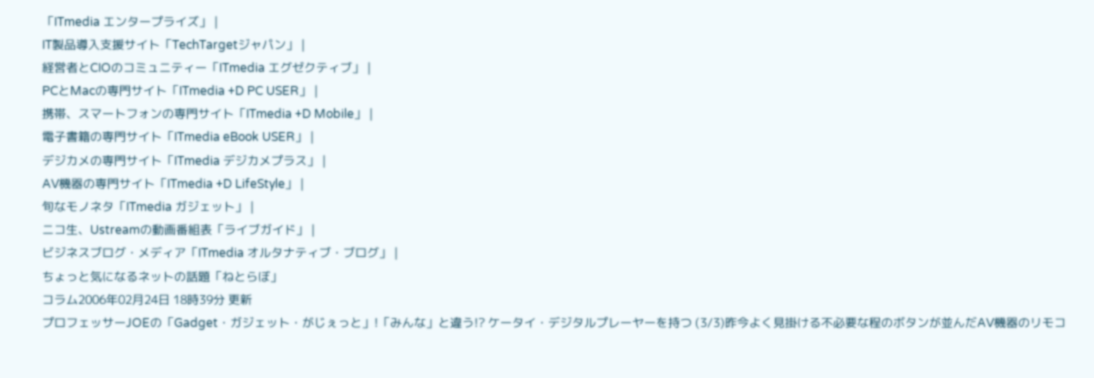「ITmedia エンタープライズ」 |
IT製品導入支援サイト「TechTargetジャパン」 |
経営者とCIOのコミュニティー「ITmedia エグゼクティブ」 |
PCとMacの専門サイト「ITmedia +D PC USER」 |
携帯、スマートフォンの専門サイト「ITmedia +D Mobile」 |
電子書籍の専門サイト「ITmedia eBook USER」 |
デジカメの専門サイト「ITmedia デジカメプラス」 |
AV機器の専門サイト「ITmedia +D LifeStyle」 |
旬なモノネタ「ITmedia ガジェット」 |
ニコ生、Ustreamの動画番組表「ライブガイド」 |
ビジネスブログ・メディア「ITmedia オルタナティブ・ブログ」 |
ちょっと気になるネットの話題「ねとらぼ」
コラム2006年02月24日 18時39分 更新
プロフェッサーJOEの「Gadget・ガジェット・がじぇっと」!「みんな」と違う!? ケータイ・デジタルプレーヤーを持つ (3/3)昨今よく見掛ける不必要な程のボタンが並んだAV機器のリモコ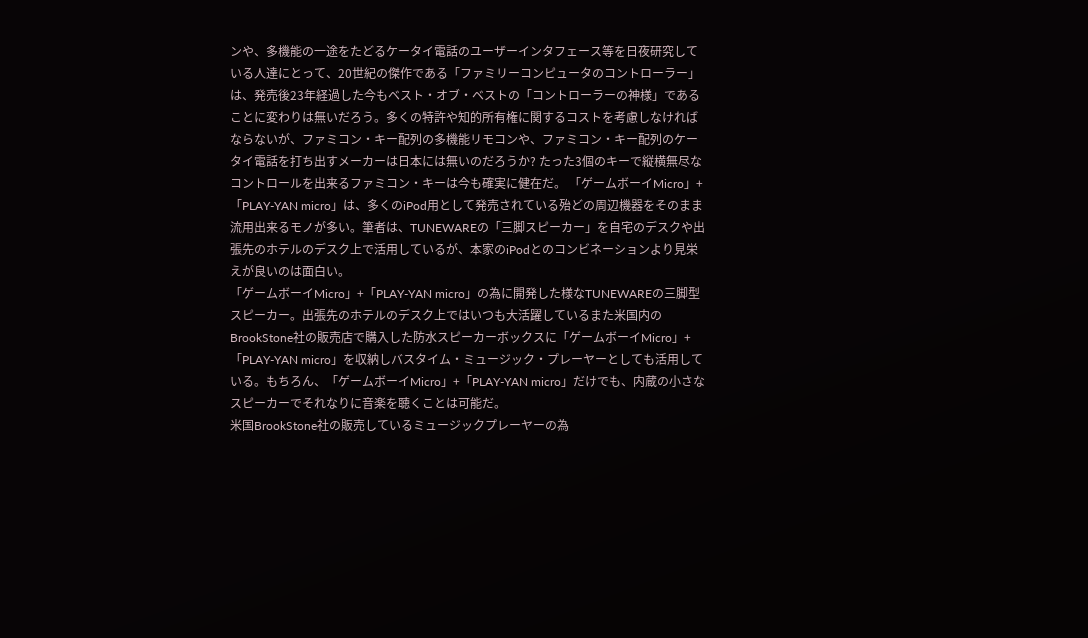ンや、多機能の一途をたどるケータイ電話のユーザーインタフェース等を日夜研究している人達にとって、20世紀の傑作である「ファミリーコンピュータのコントローラー」は、発売後23年経過した今もベスト・オブ・ベストの「コントローラーの神様」であることに変わりは無いだろう。多くの特許や知的所有権に関するコストを考慮しなければならないが、ファミコン・キー配列の多機能リモコンや、ファミコン・キー配列のケータイ電話を打ち出すメーカーは日本には無いのだろうか? たった3個のキーで縦横無尽なコントロールを出来るファミコン・キーは今も確実に健在だ。 「ゲームボーイMicro」+「PLAY-YAN micro」は、多くのiPod用として発売されている殆どの周辺機器をそのまま流用出来るモノが多い。筆者は、TUNEWAREの「三脚スピーカー」を自宅のデスクや出張先のホテルのデスク上で活用しているが、本家のiPodとのコンビネーションより見栄えが良いのは面白い。
「ゲームボーイMicro」+「PLAY-YAN micro」の為に開発した様なTUNEWAREの三脚型スピーカー。出張先のホテルのデスク上ではいつも大活躍しているまた米国内のBrookStone社の販売店で購入した防水スピーカーボックスに「ゲームボーイMicro」+「PLAY-YAN micro」を収納しバスタイム・ミュージック・プレーヤーとしても活用している。もちろん、「ゲームボーイMicro」+「PLAY-YAN micro」だけでも、内蔵の小さなスピーカーでそれなりに音楽を聴くことは可能だ。
米国BrookStone社の販売しているミュージックプレーヤーの為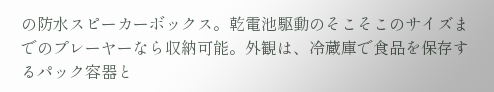の防水スピーカーボックス。乾電池駆動のそこそこのサイズまでのプレーヤーなら収納可能。外観は、冷蔵庫で食品を保存するパック容器と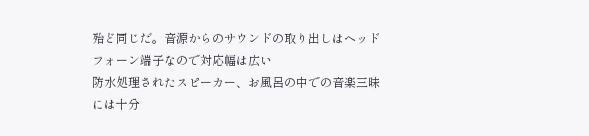殆ど同じだ。音源からのサウンドの取り出しはヘッドフォーン端子なので対応幅は広い
防水処理されたスピーカー、お風呂の中での音楽三昧には十分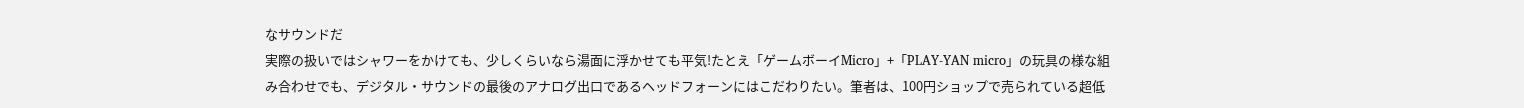なサウンドだ
実際の扱いではシャワーをかけても、少しくらいなら湯面に浮かせても平気!たとえ「ゲームボーイMicro」+「PLAY-YAN micro」の玩具の様な組み合わせでも、デジタル・サウンドの最後のアナログ出口であるヘッドフォーンにはこだわりたい。筆者は、100円ショップで売られている超低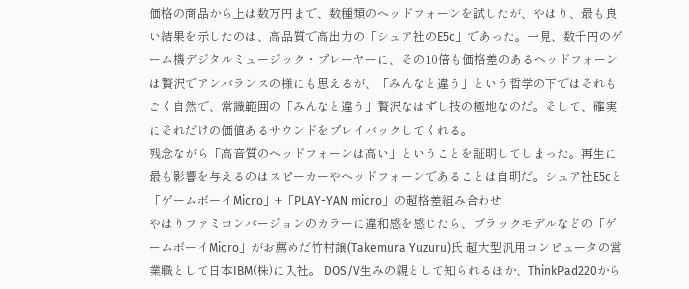価格の商品から上は数万円まで、数種類のヘッドフォーンを試したが、やはり、最も良い結果を示したのは、高品質で高出力の「シュア社のE5c」であった。一見、数千円のゲーム機デジタルミュージック・プレーヤーに、その10倍も価格差のあるヘッドフォーンは贅沢でアンバランスの様にも思えるが、「みんなと違う」という哲学の下ではそれもごく自然で、常識範囲の「みんなと違う」贅沢なはずし技の極地なのだ。そして、確実にそれだけの価値あるサウンドをプレイバックしてくれる。
残念ながら「高音質のヘッドフォーンは高い」ということを証明してしまった。再生に最も影響を与えるのはスピーカーやヘッドフォーンであることは自明だ。シュア社E5cと「ゲームボーイMicro」+「PLAY-YAN micro」の超格差組み合わせ
やはりファミコンバージョンのカラーに違和感を感じたら、ブラックモデルなどの「ゲームボーイMicro」がお薦めだ竹村譲(Takemura Yuzuru)氏 超大型汎用コンピュータの営業職として日本IBM(株)に入社。 DOS/V生みの親として知られるほか、ThinkPad220から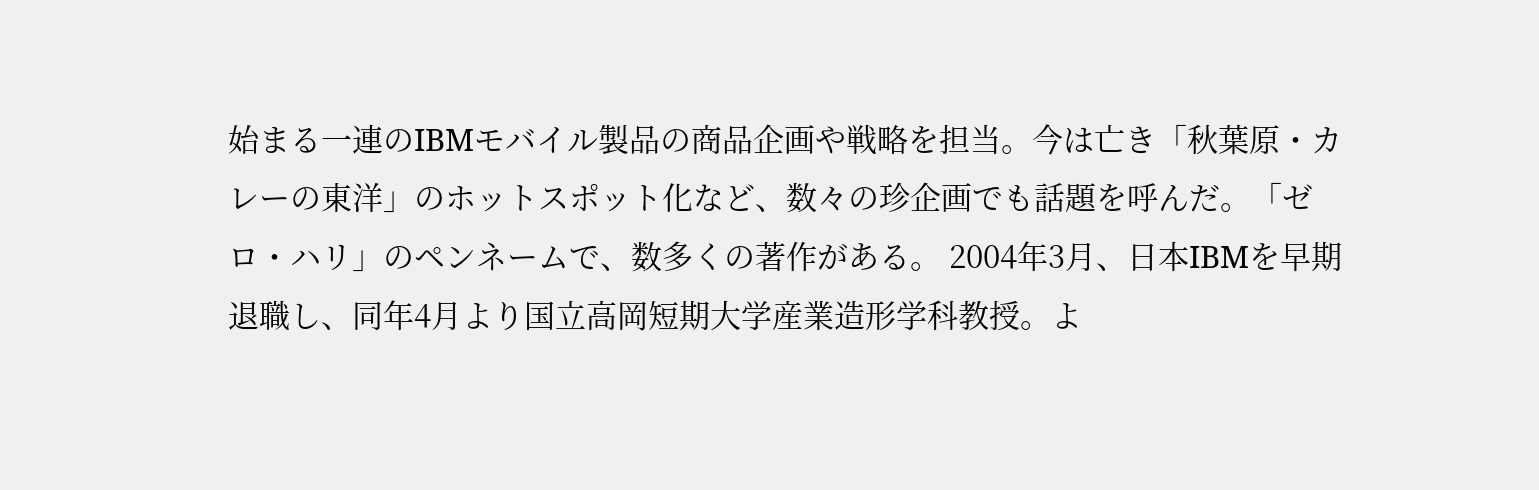始まる一連のIBMモバイル製品の商品企画や戦略を担当。今は亡き「秋葉原・カレーの東洋」のホットスポット化など、数々の珍企画でも話題を呼んだ。「ゼロ・ハリ」のペンネームで、数多くの著作がある。 2004年3月、日本IBMを早期退職し、同年4月より国立高岡短期大学産業造形学科教授。よ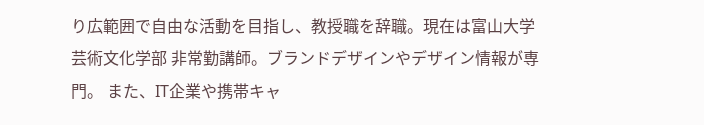り広範囲で自由な活動を目指し、教授職を辞職。現在は富山大学 芸術文化学部 非常勤講師。ブランドデザインやデザイン情報が専門。 また、IT企業や携帯キャ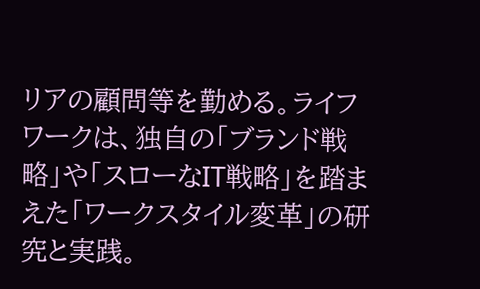リアの顧問等を勤める。ライフワークは、独自の「ブランド戦略」や「スローなIT戦略」を踏まえた「ワークスタイル変革」の研究と実践。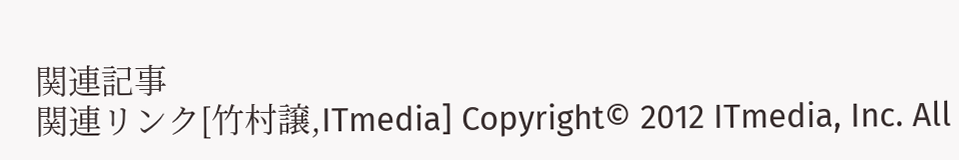関連記事
関連リンク[竹村譲,ITmedia] Copyright© 2012 ITmedia, Inc. All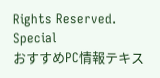Rights Reserved. Special
おすすめPC情報テキス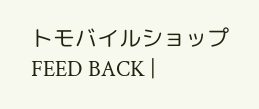トモバイルショップ
FEED BACK |